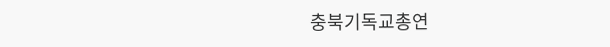충북기독교총연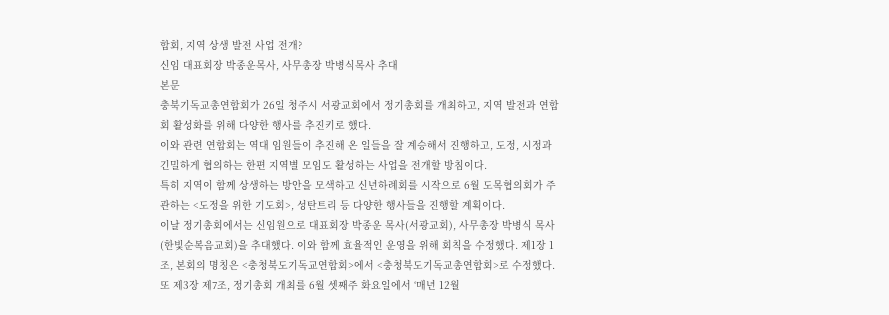합회, 지역 상생 발전 사업 전개?
신임 대표회장 박종운목사, 사무총장 박병식목사 추대
본문
충북기독교총연합회가 26일 청주시 서광교회에서 정기총회를 개최하고, 지역 발전과 연합회 활성화를 위해 다양한 행사를 추진키로 했다.
이와 관련 연합회는 역대 임원들이 추진해 온 일들을 잘 계승해서 진행하고, 도정, 시정과 긴밀하게 협의하는 한편 지역별 모임도 활성하는 사업을 전개할 방침이다.
특히 지역이 함께 상생하는 방안을 모색하고 신년하례회를 시작으로 6월 도목협의회가 주관하는 <도정을 위한 기도회>, 성탄트리 등 다양한 행사들을 진행할 계획이다.
이날 정기총회에서는 신임원으로 대표회장 박종운 목사(서광교회), 사무총장 박병식 목사(한빛순복음교회)을 추대했다. 이와 함께 효율적인 운영을 위해 회칙을 수정했다. 제1장 1조, 본회의 명칭은 <충청북도기독교연합회>에서 <충청북도기독교총연합회>로 수정했다. 또 제3장 제7조, 정기총회 개최를 6월 셋째주 화요일에서 ‘매년 12월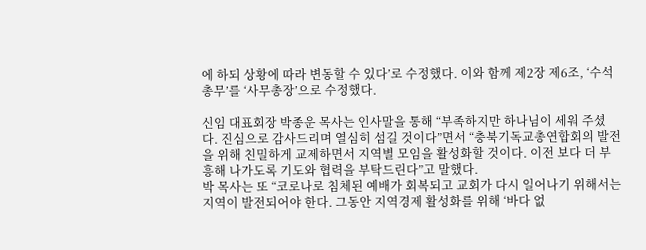에 하되 상황에 따라 변동할 수 있다’로 수정했다. 이와 함께 제2장 제6조, ‘수석총무’를 ‘사무총장’으로 수정했다.

신임 대표회장 박종운 목사는 인사말을 통해 “부족하지만 하나님이 세워 주셨다. 진심으로 감사드리며 열심히 섬길 것이다”면서 “충북기독교총연합회의 발전을 위해 친밀하게 교제하면서 지역별 모임을 활성화할 것이다. 이전 보다 더 부흥해 나가도록 기도와 협력을 부탁드린다”고 말했다.
박 목사는 또 “코로나로 침체된 예배가 회복되고 교회가 다시 일어나기 위해서는 지역이 발전되어야 한다. 그동안 지역경제 활성화를 위해 ‘바다 없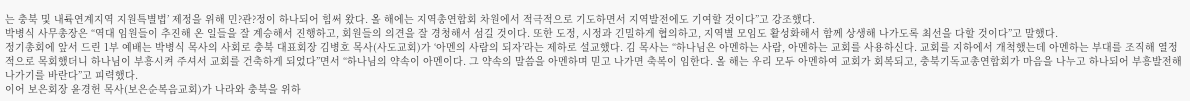는 충북 및 내륙연계지역 지원특별법’ 제정을 위해 민?관?정이 하나되어 힘써 왔다. 올 해에는 지역총연합회 차원에서 적극적으로 기도하면서 지역발전에도 기여할 것이다”고 강조했다.
박병식 사무총장은 “역대 임원들이 추진해 온 일들을 잘 계승해서 진행하고, 회원들의 의견을 잘 경청해서 섬길 것이다. 또한 도정, 시정과 긴밀하게 협의하고, 지역별 모임도 활성화해서 함께 상생해 나가도록 최선을 다할 것이다”고 말했다.
정기총회에 앞서 드린 1부 예배는 박병식 목사의 사회로 충북 대표회장 김병호 목사(사도교회)가 ‘아멘의 사람의 되자’라는 제하로 설교했다. 김 목사는 “하나님은 아멘하는 사람, 아멘하는 교회를 사용하신다. 교회를 지하에서 개척했는데 아멘하는 부대를 조직해 열정적으로 목회했더니 하나님이 부흥시켜 주셔서 교회를 건축하게 되었다”면서 “하나님의 약속이 아멘이다. 그 약속의 말씀을 아멘하며 믿고 나가면 축복이 임한다. 올 해는 우리 모두 아멘하여 교회가 회복되고, 충북기독교총연합회가 마음을 나누고 하나되어 부흥발전해 나가기를 바란다”고 피력했다.
이어 보은회장 윤경헌 목사(보은순복음교회)가 나라와 충북을 위하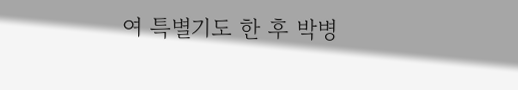여 특별기도 한 후 박병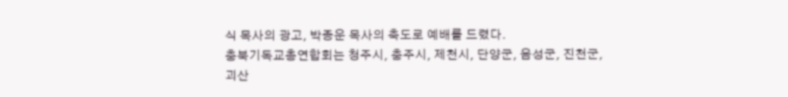식 목사의 광고, 박종운 목사의 축도로 예배를 드렸다.
충북기독교총연합회는 청주시, 충주시, 제천시, 단양군, 음성군, 진천군, 괴산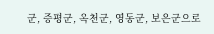군, 증평군, 옥천군, 영동군, 보은군으로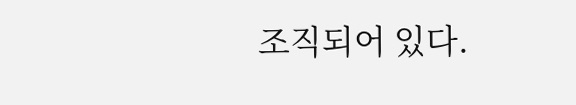조직되어 있다.